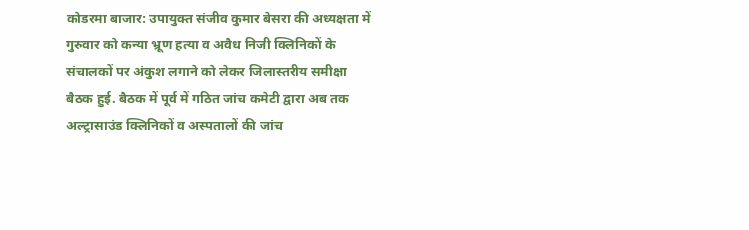कोडरमा बाजार: उपायुक्त संजीव कुमार बेसरा की अध्यक्षता में गुरुवार को कन्या भ्रूण हत्या व अवैध निजी क्लिनिकों के संचालकों पर अंकुश लगाने को लेकर जिलास्तरीय समीक्षा बैठक हुई. बैठक में पूर्व में गठित जांच कमेटी द्वारा अब तक अल्ट्रासाउंड क्लिनिकों व अस्पतालों की जांच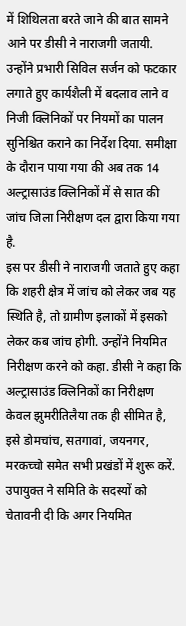में शिथिलता बरते जाने की बात सामने आने पर डीसी ने नाराजगी जतायी. उन्होंने प्रभारी सिविल सर्जन को फटकार लगाते हुए कार्यशैली में बदलाव लाने व निजी क्लिनिकों पर नियमों का पालन सुनिश्चित कराने का निर्देश दिया. समीक्षा के दौरान पाया गया की अब तक 14 अल्ट्रासाउंड क्लिनिकों में से सात की जांच जिला निरीक्षण दल द्वारा किया गया है.
इस पर डीसी ने नाराजगी जताते हुए कहा कि शहरी क्षेत्र में जांच को लेकर जब यह स्थिति है, तो ग्रामीण इलाकों में इसको लेकर कब जांच होगी. उन्होंने नियमित निरीक्षण करने को कहा. डीसी ने कहा कि अल्ट्रासाउंड क्लिनिकों का निरीक्षण केवल झुमरीतिलैया तक ही सीमित है, इसे डोमचांच, सतगावां, जयनगर, मरकच्चो समेत सभी प्रखंडों में शुरू करें. उपायुक्त ने समिति के सदस्यों को चेतावनी दी कि अगर नियमित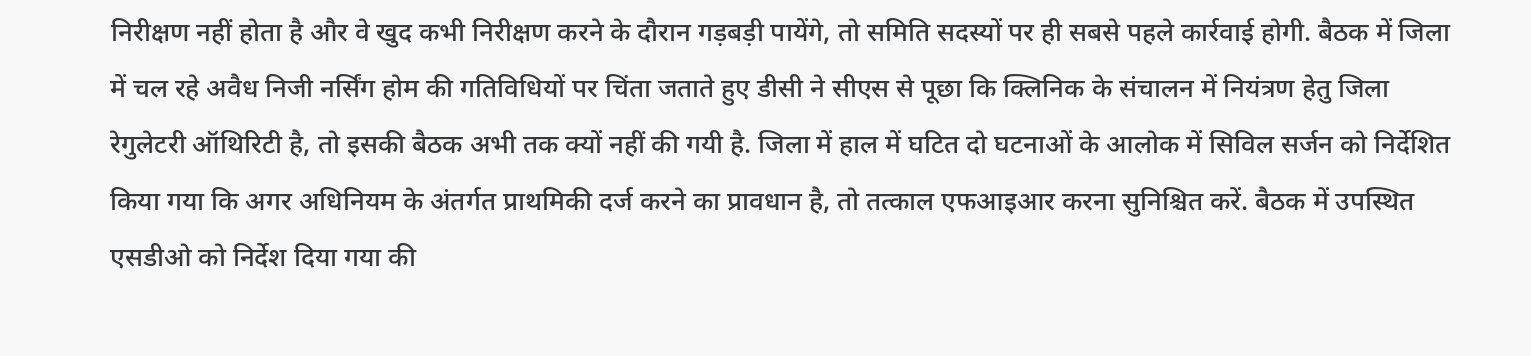निरीक्षण नहीं होता है और वे खुद कभी निरीक्षण करने के दौरान गड़बड़ी पायेंगे, तो समिति सदस्यों पर ही सबसे पहले कार्रवाई होगी. बैठक में जिला में चल रहे अवैध निजी नर्सिंग होम की गतिविधियों पर चिंता जताते हुए डीसी ने सीएस से पूछा कि क्लिनिक के संचालन में नियंत्रण हेतु जिला रेगुलेटरी ऑथिरिटी है, तो इसकी बैठक अभी तक क्यों नहीं की गयी है. जिला में हाल में घटित दो घटनाओं के आलोक में सिविल सर्जन को निर्देशित किया गया कि अगर अधिनियम के अंतर्गत प्राथमिकी दर्ज करने का प्रावधान है, तो तत्काल एफआइआर करना सुनिश्चित करें. बैठक में उपस्थित एसडीओ को निर्देश दिया गया की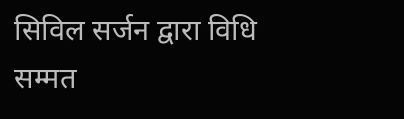सिविल सर्जन द्वारा विधि सम्मत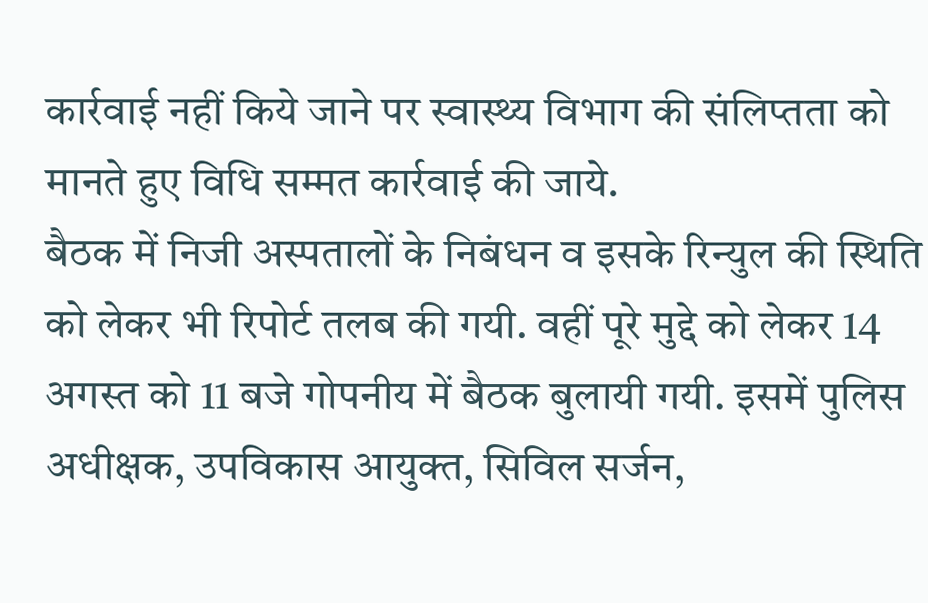कार्रवाई नहीं किये जाने पर स्वास्थ्य विभाग की संलिप्तता को मानते हुए विधि सम्मत कार्रवाई की जाये.
बैठक में निजी अस्पतालों के निबंधन व इसके रिन्युल की स्थिति को लेकर भी रिपोर्ट तलब की गयी. वहीं पूरे मुद्दे को लेकर 14 अगस्त को 11 बजे गोपनीय में बैठक बुलायी गयी. इसमें पुलिस अधीक्षक, उपविकास आयुक्त, सिविल सर्जन,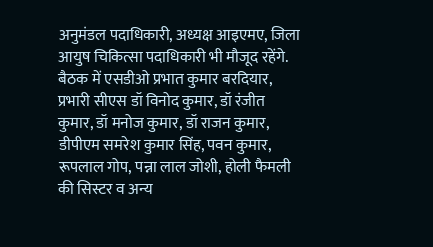अनुमंडल पदाधिकारी, अध्यक्ष आइएमए, जिला आयुष चिकित्सा पदाधिकारी भी मौजूद रहेंगे. बैठक में एसडीओ प्रभात कुमार बरदियार, प्रभारी सीएस डॉ विनोद कुमार, डॉ रंजीत कुमार, डॉ मनोज कुमार, डॉ राजन कुमार, डीपीएम समरेश कुमार सिंह, पवन कुमार, रूपलाल गोप, पन्ना लाल जोशी, होली फैमली की सिस्टर व अन्य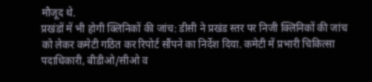मौजूद थे.
प्रखंडों में भी होगी क्लिनिकों की जांच: डीसी ने प्रखंड स्तर पर निजी क्लिनिकों की जांच को लेकर कमेटी गठित कर रिपोर्ट सौंपने का निर्देश दिया. कमेटी में प्रभारी चिकित्सा पदाधिकारी, बीडीओ/सीओ व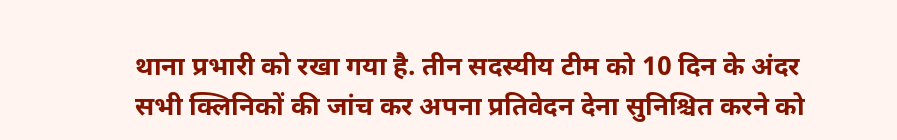थाना प्रभारी को रखा गया है. तीन सदस्यीय टीम को 10 दिन के अंदर सभी क्लिनिकों की जांच कर अपना प्रतिवेदन देना सुनिश्चित करने को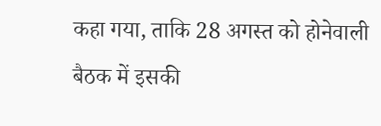कहा गया, ताकि 28 अगस्त को होनेवाली बैठक में इसकी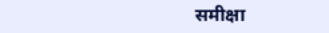समीक्षा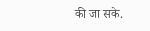की जा सके.